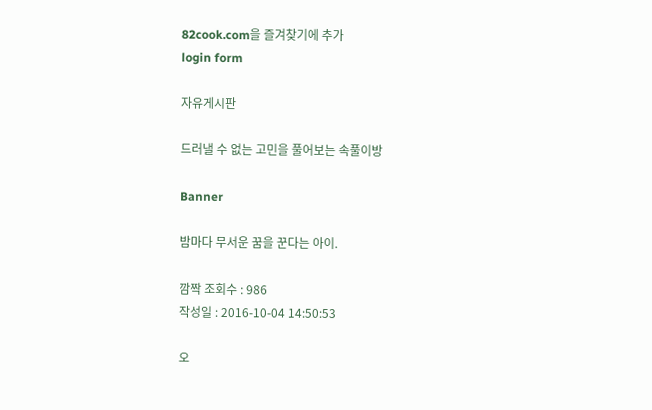82cook.com을 즐겨찾기에 추가
login form

자유게시판

드러낼 수 없는 고민을 풀어보는 속풀이방

Banner

밤마다 무서운 꿈을 꾼다는 아이.

깜짝 조회수 : 986
작성일 : 2016-10-04 14:50:53

오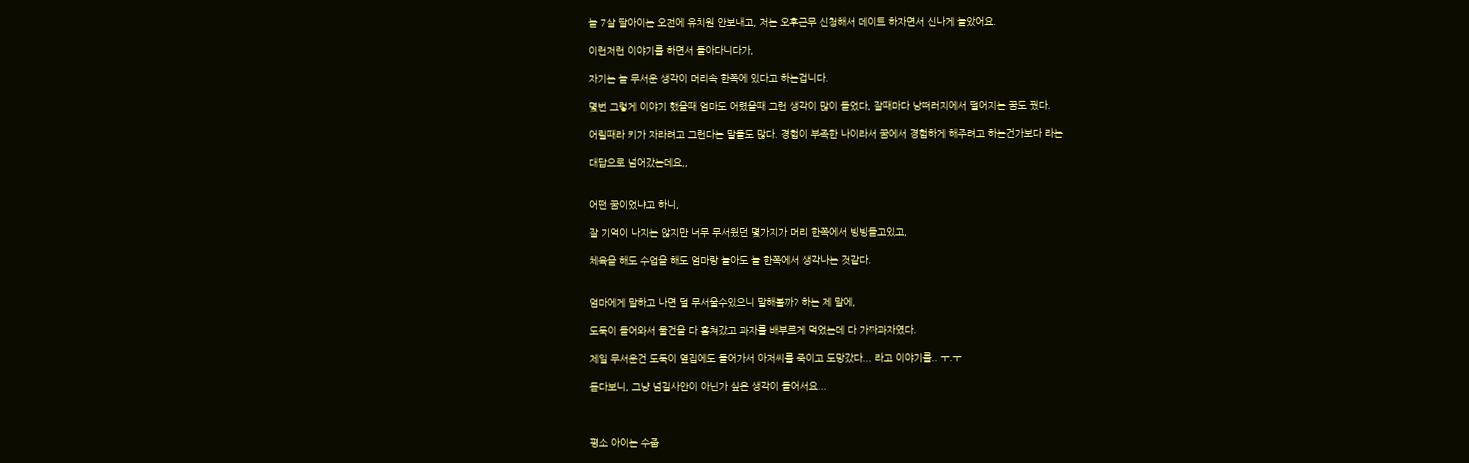늘 7살 딸아이는 오전에 유치원 안보내고, 저는 오후근무 신청해서 데이트 하자면서 신나게 놀았어요.

이런저런 이야기를 하면서 돌아다니다가,

자기는 늘 무서운 생각이 머리속 한쪽에 있다고 하는겁니다.

몇번 그렇게 이야기 했을때 엄마도 어렸을때 그런 생각이 많이 들었다, 잘때마다 낭떠러지에서 떨어지는 꿈도 꿨다.

어릴때라 키가 자라려고 그런다는 말들도 많다. 경험이 부족한 나이라서 꿈에서 경험하게 해주려고 하는건가보다 라는

대답으로 넘어갔는데요,,


어떤 꿈이었냐고 하니,

잘 기억이 나지는 않지만 너무 무서웠던 몇가지가 머리 한쪽에서 빙빙돌고있고,

체육을 해도 수업을 해도 엄마랑 놀아도 늘 한쪽에서 생각나는 것같다.


엄마에게 말하고 나면 덜 무서울수있으니 말해볼까? 하는 제 말에,

도둑이 들어와서 물건을 다 훔쳐갔고 과자를 배부르게 먹었는데 다 가짜과자였다.

제일 무서운건 도둑이 옆집에도 들어가서 아저씨를 죽이고 도망갔다... 라고 이야기를.. ㅜ.ㅜ

듣다보니, 그냥 넘길사안이 아닌가 싶은 생각이 들어서요...



평소 아이는 수줍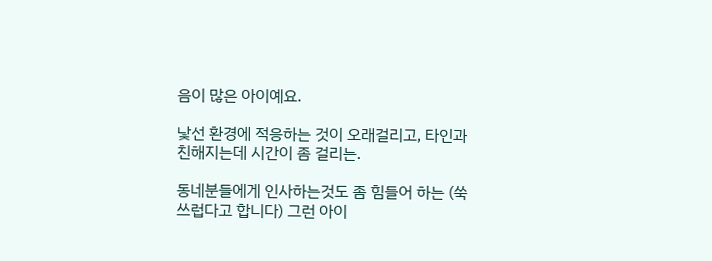음이 많은 아이예요.

낯선 환경에 적응하는 것이 오래걸리고, 타인과 친해지는데 시간이 좀 걸리는.

동네분들에게 인사하는것도 좀 힘들어 하는 (쑥쓰럽다고 합니다) 그런 아이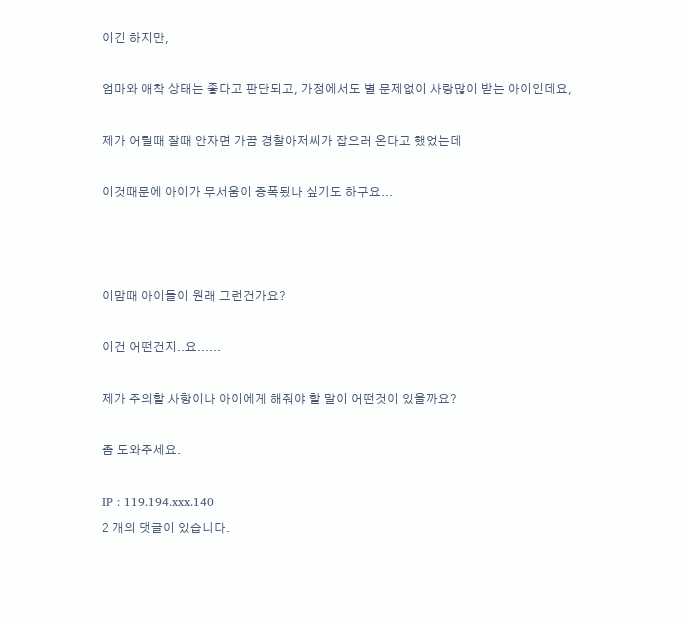이긴 하지만,

엄마와 애착 상태는 좋다고 판단되고, 가정에서도 별 문제없이 사랑많이 받는 아이인데요,

제가 어릴때 잘때 안자면 가끔 경찰아저씨가 잡으러 온다고 했었는데

이것때문에 아이가 무서움이 증폭됬나 싶기도 하구요...



이맘때 아이들이 원래 그런건가요?

이건 어떤건지..요......

제가 주의할 사항이나 아이에게 해줘야 할 말이 어떤것이 있을까요?

좀 도와주세요.

IP : 119.194.xxx.140
2 개의 댓글이 있습니다.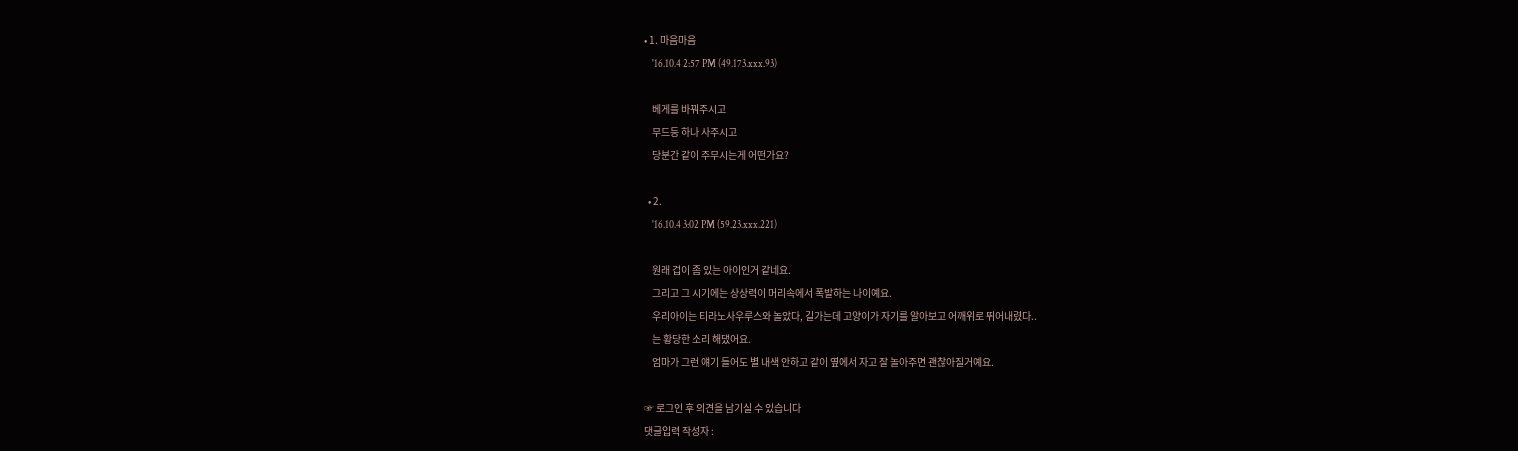• 1. 마음마음
    '16.10.4 2:57 PM (49.173.xxx.93)

    베게를 바꿔주시고
    무드등 하나 사주시고
    당분간 같이 주무시는게 어떤가요?

  • 2.
    '16.10.4 3:02 PM (59.23.xxx.221)

    원래 겁이 좀 있는 아이인거 같네요.
    그리고 그 시기에는 상상력이 머리속에서 폭발하는 나이예요.
    우리아이는 티라노사우루스와 놀았다, 길가는데 고양이가 자기를 알아보고 어깨위로 뛰어내렸다..
    는 황당한 소리 해댔어요.
    엄마가 그런 얘기 들어도 별 내색 안하고 같이 옆에서 자고 잘 놀아주면 괜찮아질거예요.

☞ 로그인 후 의견을 남기실 수 있습니다
댓글입력 작성자 :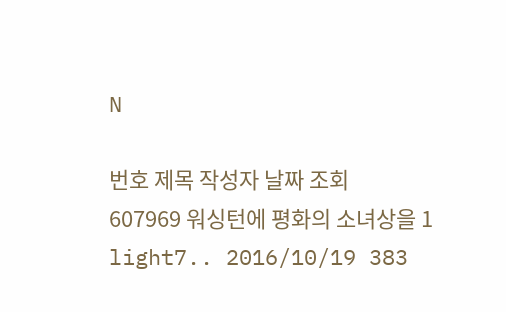N

번호 제목 작성자 날짜 조회
607969 워싱턴에 평화의 소녀상을 1 light7.. 2016/10/19 383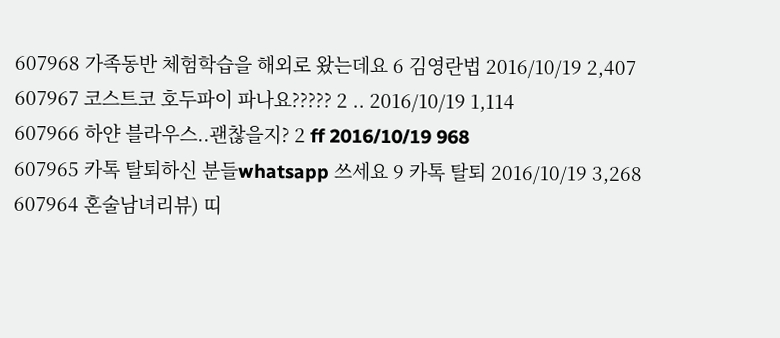607968 가족동반 체험학습을 해외로 왔는데요 6 김영란법 2016/10/19 2,407
607967 코스트코 호두파이 파나요????? 2 .. 2016/10/19 1,114
607966 하얀 블라우스..괜찮을지? 2 ff 2016/10/19 968
607965 카톡 탈퇴하신 분들whatsapp 쓰세요 9 카톡 탈퇴 2016/10/19 3,268
607964 혼술남녀리뷰) 띠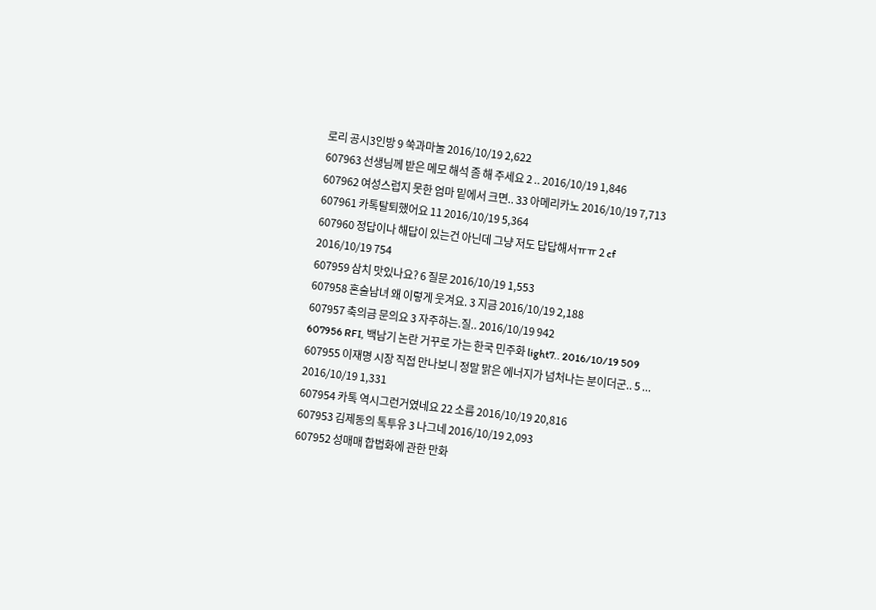로리 공시3인방 9 쑥과마눌 2016/10/19 2,622
607963 선생님께 받은 메모 해석 좀 해 주세요 2 .. 2016/10/19 1,846
607962 여성스럽지 못한 엄마 밑에서 크면.. 33 아메리카노 2016/10/19 7,713
607961 카톡탈퇴했어요 11 2016/10/19 5,364
607960 정답이나 해답이 있는건 아닌데 그냥 저도 답답해서ㅠㅠ 2 cf 2016/10/19 754
607959 삼치 맛있나요? 6 질문 2016/10/19 1,553
607958 혼술남녀 왜 이렇게 웃겨요. 3 지금 2016/10/19 2,188
607957 축의금 문의요 3 자주하는.질.. 2016/10/19 942
607956 RFI, 백남기 논란 거꾸로 가는 한국 민주화 light7.. 2016/10/19 509
607955 이재명 시장 직접 만나보니 정말 맑은 에너지가 넘처나는 분이더군.. 5 ... 2016/10/19 1,331
607954 카톡 역시그런거였네요 22 소름 2016/10/19 20,816
607953 김제동의 톡투유 3 나그네 2016/10/19 2,093
607952 성매매 합법화에 관한 만화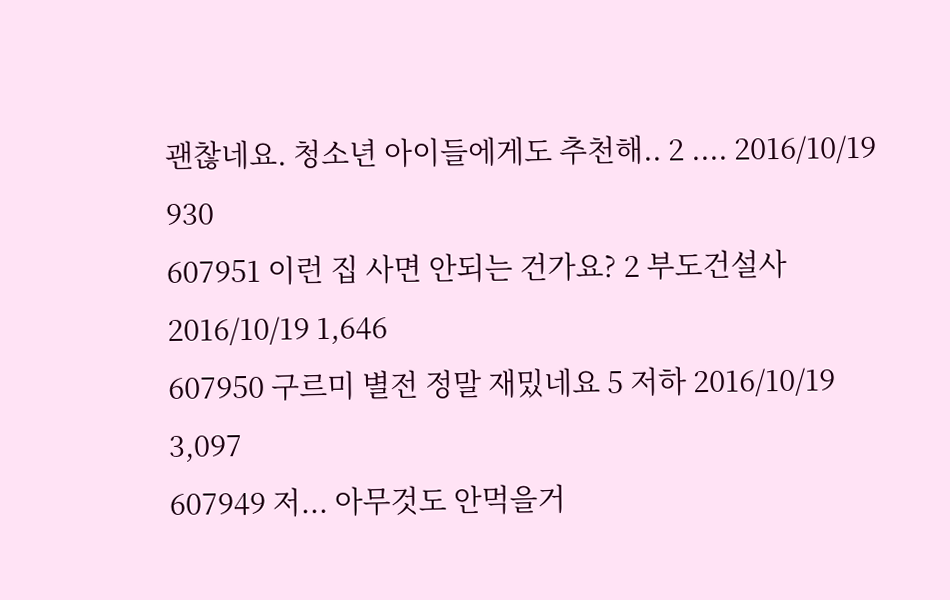괜찮네요. 청소년 아이들에게도 추천해.. 2 .... 2016/10/19 930
607951 이런 집 사면 안되는 건가요? 2 부도건설사 2016/10/19 1,646
607950 구르미 별전 정말 재밌네요 5 저하 2016/10/19 3,097
607949 저... 아무것도 안먹을거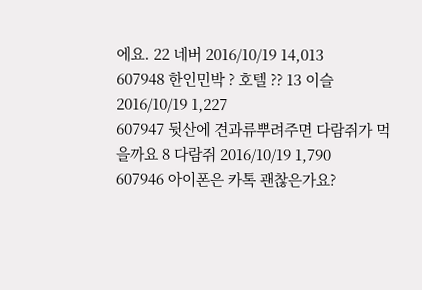에요. 22 네버 2016/10/19 14,013
607948 한인민박 ? 호텔 ?? 13 이슬 2016/10/19 1,227
607947 뒷산에 견과류뿌려주면 다람쥐가 먹을까요 8 다람쥐 2016/10/19 1,790
607946 아이폰은 카톡 괜찮은가요?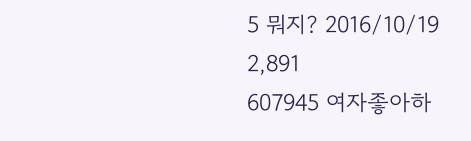5 뭐지? 2016/10/19 2,891
607945 여자좋아하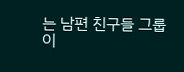는 남편 친구들 그룹이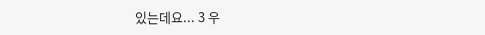있는데요... 3 우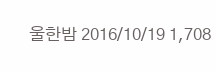울한밤 2016/10/19 1,708